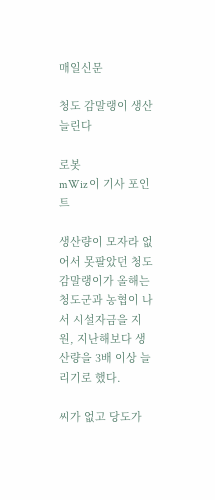매일신문

청도 감말랭이 생산 늘린다

로봇
mWiz 이 기사 포인트

생산량이 모자라 없어서 못팔았던 청도 감말랭이가 올해는 청도군과 농협이 나서 시설자금을 지원, 지난해보다 생산량을 3배 이상 늘리기로 했다.

씨가 없고 당도가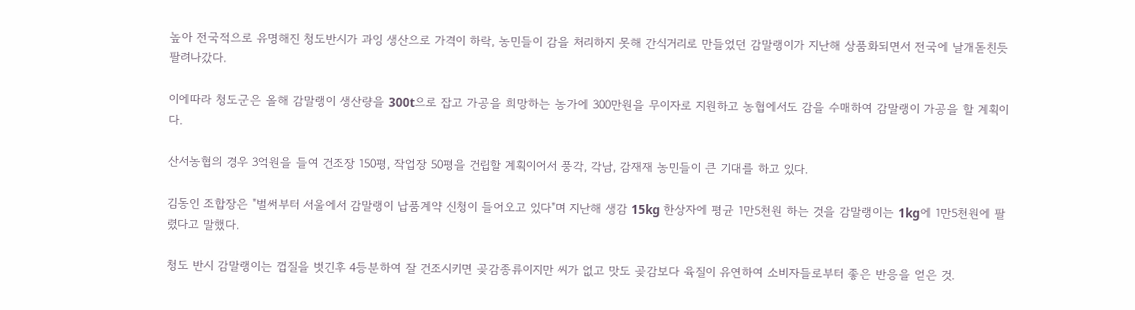높아 전국적으로 유명해진 청도반시가 과잉 생산으로 가격이 하락, 농민들이 감을 처리하지 못해 간식거리로 만들었던 감말랭이가 지난해 상품화되면서 전국에 날개돋친듯 팔려나갔다.

이에따라 청도군은 올해 감말랭이 생산량을 300t으로 잡고 가공을 희망하는 농가에 300만원을 무이자로 지원하고 농협에서도 감을 수매하여 감말랭이 가공을 할 계획이다.

산서농협의 경우 3억원을 들여 건조장 150평, 작업장 50평을 건립할 계획이어서 풍각, 각남, 감재재 농민들이 큰 기대를 하고 있다.

김동인 조합장은 "벌써부터 서울에서 감말랭이 납품계약 신청이 들어오고 있다"며 지난해 생감 15kg 한상자에 평균 1만5천원 하는 것을 감말랭이는 1kg에 1만5천원에 팔렸다고 말했다.

청도 반시 감말랭이는 껍질을 벗긴후 4등분하여 잘 건조시키면 곶감종류이지만 씨가 없고 맛도 곶감보다 육질이 유연하여 소비자들로부터 좋은 반응을 얻은 것.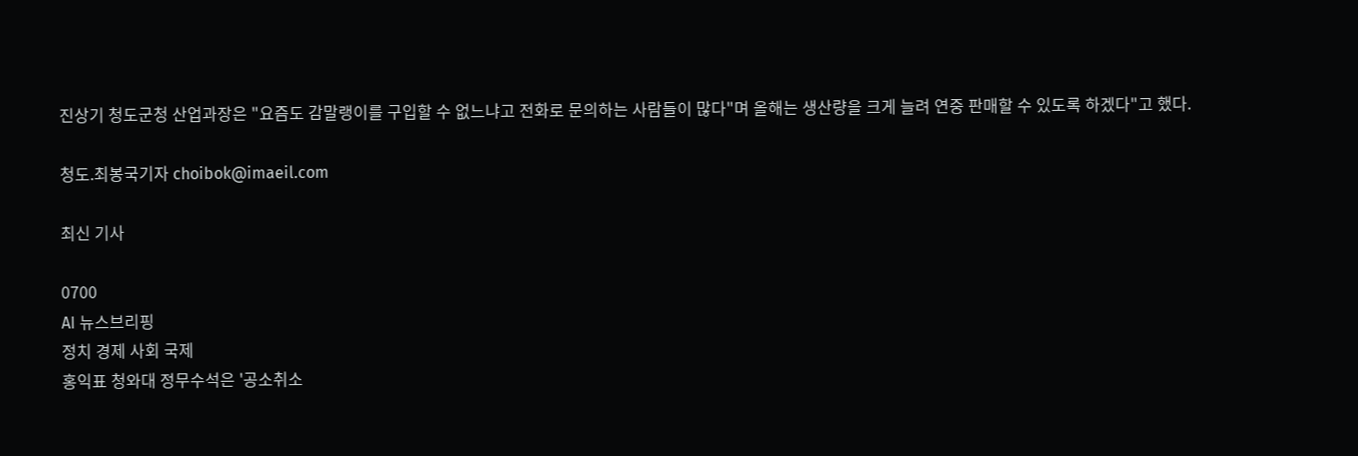진상기 청도군청 산업과장은 "요즘도 감말랭이를 구입할 수 없느냐고 전화로 문의하는 사람들이 많다"며 올해는 생산량을 크게 늘려 연중 판매할 수 있도록 하겠다"고 했다.

청도.최봉국기자 choibok@imaeil.com

최신 기사

0700
AI 뉴스브리핑
정치 경제 사회 국제
홍익표 청와대 정무수석은 '공소취소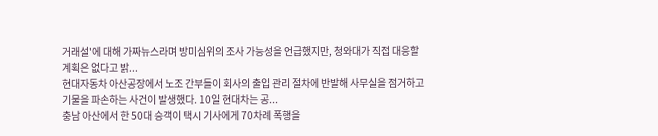거래설'에 대해 가짜뉴스라며 방미심위의 조사 가능성을 언급했지만, 청와대가 직접 대응할 계획은 없다고 밝...
현대자동차 아산공장에서 노조 간부들이 회사의 출입 관리 절차에 반발해 사무실을 점거하고 기물을 파손하는 사건이 발생했다. 10일 현대차는 공...
충남 아산에서 한 50대 승객이 택시 기사에게 70차례 폭행을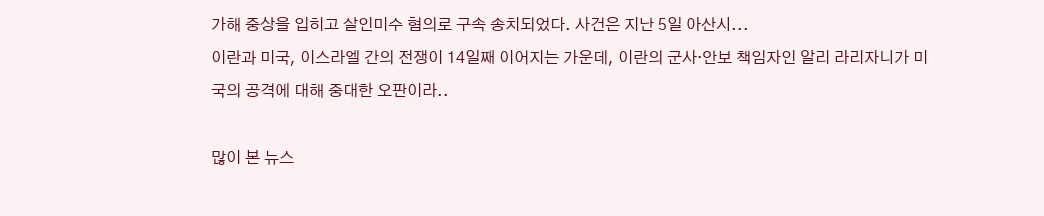가해 중상을 입히고 살인미수 혐의로 구속 송치되었다. 사건은 지난 5일 아산시...
이란과 미국, 이스라엘 간의 전쟁이 14일째 이어지는 가운데, 이란의 군사·안보 책임자인 알리 라리자니가 미국의 공격에 대해 중대한 오판이라..

많이 본 뉴스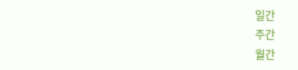일간
주간
월간